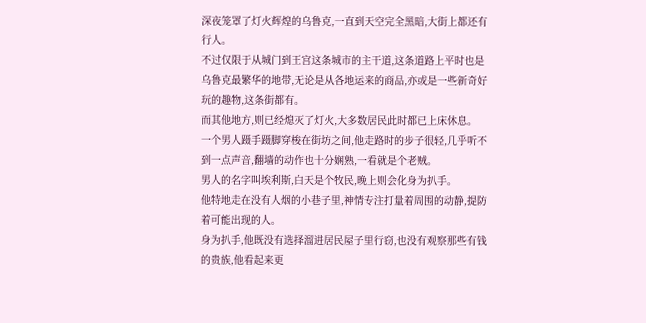深夜笼罩了灯火辉煌的乌鲁克,一直到天空完全黑暗,大街上都还有行人。
不过仅限于从城门到王宫这条城市的主干道,这条道路上平时也是乌鲁克最繁华的地带,无论是从各地运来的商品,亦或是一些新奇好玩的趣物,这条街都有。
而其他地方,则已经熄灭了灯火,大多数居民此时都已上床休息。
一个男人蹑手蹑脚穿梭在街坊之间,他走路时的步子很轻,几乎听不到一点声音,翻墙的动作也十分娴熟,一看就是个老贼。
男人的名字叫埃利斯,白天是个牧民,晚上则会化身为扒手。
他特地走在没有人烟的小巷子里,神情专注打量着周围的动静,提防着可能出现的人。
身为扒手,他既没有选择溜进居民屋子里行窃,也没有观察那些有钱的贵族,他看起来更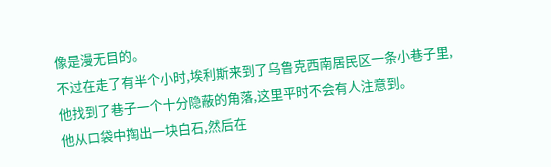像是漫无目的。
不过在走了有半个小时,埃利斯来到了乌鲁克西南居民区一条小巷子里,他找到了巷子一个十分隐蔽的角落,这里平时不会有人注意到。
他从口袋中掏出一块白石,然后在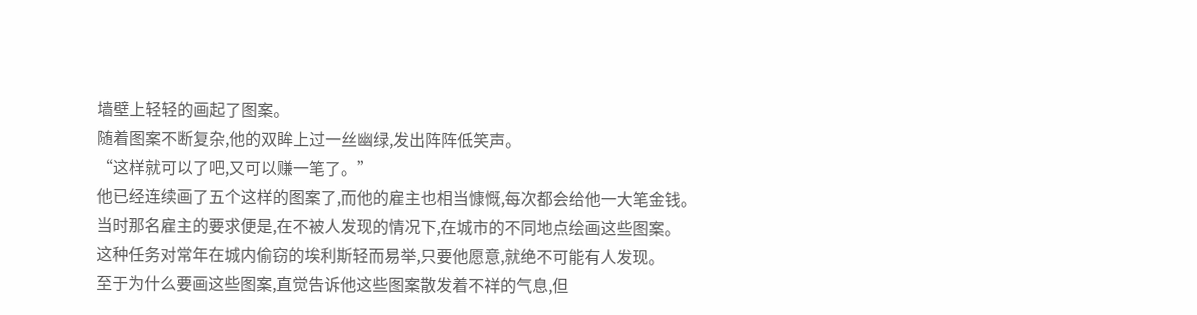墙壁上轻轻的画起了图案。
随着图案不断复杂,他的双眸上过一丝幽绿,发出阵阵低笑声。
“这样就可以了吧,又可以赚一笔了。”
他已经连续画了五个这样的图案了,而他的雇主也相当慷慨,每次都会给他一大笔金钱。
当时那名雇主的要求便是,在不被人发现的情况下,在城市的不同地点绘画这些图案。
这种任务对常年在城内偷窃的埃利斯轻而易举,只要他愿意,就绝不可能有人发现。
至于为什么要画这些图案,直觉告诉他这些图案散发着不祥的气息,但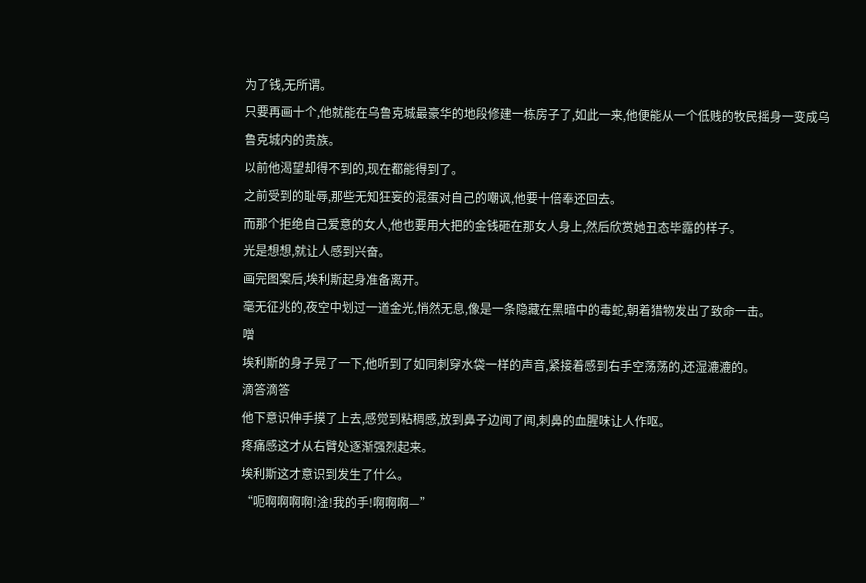为了钱,无所谓。
只要再画十个,他就能在乌鲁克城最豪华的地段修建一栋房子了,如此一来,他便能从一个低贱的牧民摇身一变成乌鲁克城内的贵族。
以前他渴望却得不到的,现在都能得到了。
之前受到的耻辱,那些无知狂妄的混蛋对自己的嘲讽,他要十倍奉还回去。
而那个拒绝自己爱意的女人,他也要用大把的金钱砸在那女人身上,然后欣赏她丑态毕露的样子。
光是想想,就让人感到兴奋。
画完图案后,埃利斯起身准备离开。
毫无征兆的,夜空中划过一道金光,悄然无息,像是一条隐藏在黑暗中的毒蛇,朝着猎物发出了致命一击。
噌
埃利斯的身子晃了一下,他听到了如同刺穿水袋一样的声音,紧接着感到右手空荡荡的,还湿漉漉的。
滴答滴答
他下意识伸手摸了上去,感觉到粘稠感,放到鼻子边闻了闻,刺鼻的血腥味让人作呕。
疼痛感这才从右臂处逐渐强烈起来。
埃利斯这才意识到发生了什么。
“呃啊啊啊啊!淦!我的手!啊啊啊—”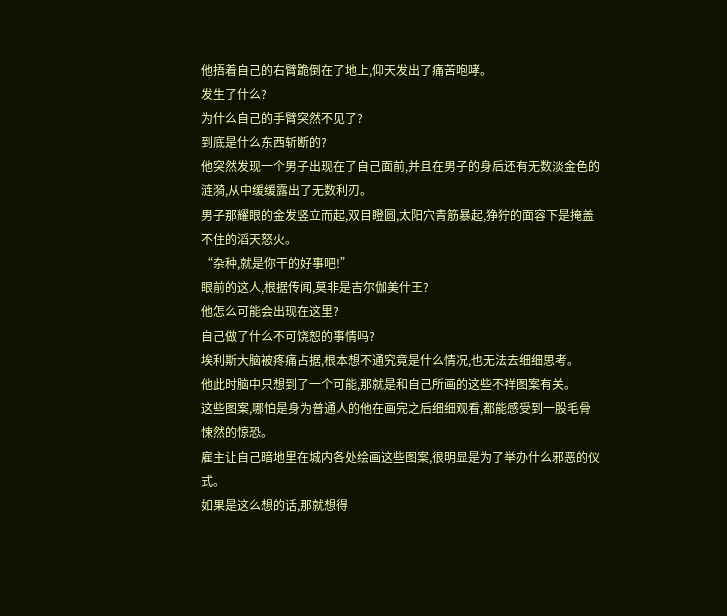他捂着自己的右臂跪倒在了地上,仰天发出了痛苦咆哮。
发生了什么?
为什么自己的手臂突然不见了?
到底是什么东西斩断的?
他突然发现一个男子出现在了自己面前,并且在男子的身后还有无数淡金色的涟漪,从中缓缓露出了无数利刃。
男子那耀眼的金发竖立而起,双目瞪圆,太阳穴青筋暴起,狰狞的面容下是掩盖不住的滔天怒火。
“杂种,就是你干的好事吧!”
眼前的这人,根据传闻,莫非是吉尔伽美什王?
他怎么可能会出现在这里?
自己做了什么不可饶恕的事情吗?
埃利斯大脑被疼痛占据,根本想不通究竟是什么情况,也无法去细细思考。
他此时脑中只想到了一个可能,那就是和自己所画的这些不祥图案有关。
这些图案,哪怕是身为普通人的他在画完之后细细观看,都能感受到一股毛骨悚然的惊恐。
雇主让自己暗地里在城内各处绘画这些图案,很明显是为了举办什么邪恶的仪式。
如果是这么想的话,那就想得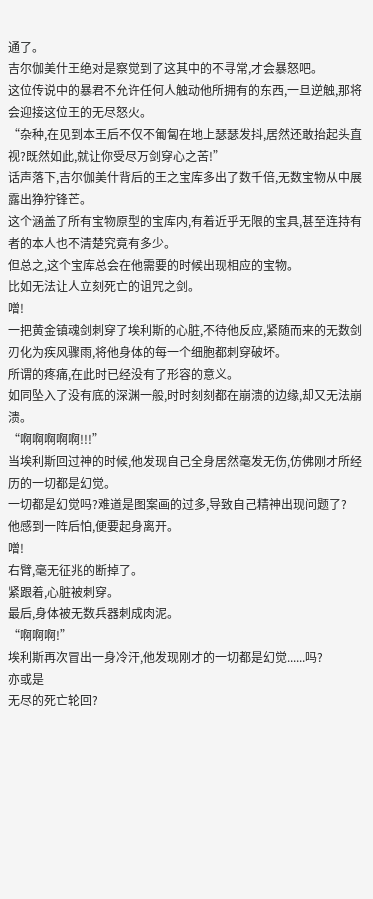通了。
吉尔伽美什王绝对是察觉到了这其中的不寻常,才会暴怒吧。
这位传说中的暴君不允许任何人触动他所拥有的东西,一旦逆触,那将会迎接这位王的无尽怒火。
“杂种,在见到本王后不仅不匍匐在地上瑟瑟发抖,居然还敢抬起头直视?既然如此,就让你受尽万剑穿心之苦!”
话声落下,吉尔伽美什背后的王之宝库多出了数千倍,无数宝物从中展露出狰狞锋芒。
这个涵盖了所有宝物原型的宝库内,有着近乎无限的宝具,甚至连持有者的本人也不清楚究竟有多少。
但总之,这个宝库总会在他需要的时候出现相应的宝物。
比如无法让人立刻死亡的诅咒之剑。
噌!
一把黄金镇魂剑刺穿了埃利斯的心脏,不待他反应,紧随而来的无数剑刃化为疾风骤雨,将他身体的每一个细胞都刺穿破坏。
所谓的疼痛,在此时已经没有了形容的意义。
如同坠入了没有底的深渊一般,时时刻刻都在崩溃的边缘,却又无法崩溃。
“啊啊啊啊啊!!!”
当埃利斯回过神的时候,他发现自己全身居然毫发无伤,仿佛刚才所经历的一切都是幻觉。
一切都是幻觉吗?难道是图案画的过多,导致自己精神出现问题了?
他感到一阵后怕,便要起身离开。
噌!
右臂,毫无征兆的断掉了。
紧跟着,心脏被刺穿。
最后,身体被无数兵器刺成肉泥。
“啊啊啊!”
埃利斯再次冒出一身冷汗,他发现刚才的一切都是幻觉......吗?
亦或是
无尽的死亡轮回?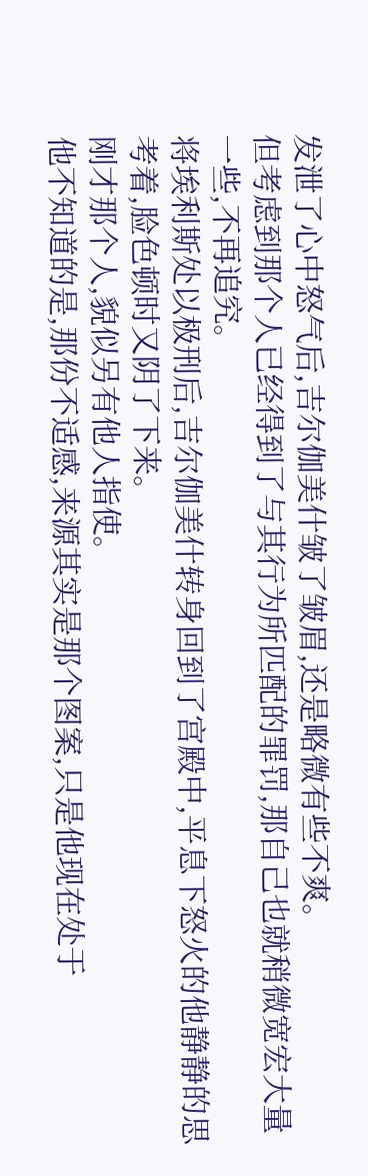发泄了心中怒气后,吉尔伽美什皱了皱眉,还是略微有些不爽。
但考虑到那个人已经得到了与其行为所匹配的罪罚,那自己也就稍微宽宏大量一些,不再追究。
将埃利斯处以极刑后,吉尔伽美什转身回到了宫殿中,平息下怒火的他静静的思考着,脸色顿时又阴了下来。
刚才那个人,貌似另有他人指使。
他不知道的是,那份不适感,来源其实是那个图案,只是他现在处于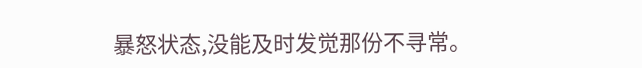暴怒状态,没能及时发觉那份不寻常。